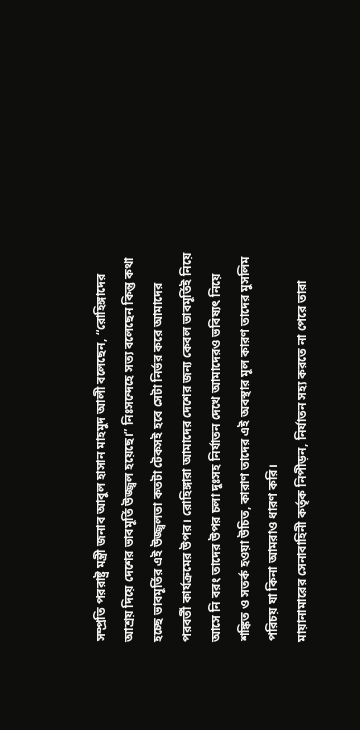সম্প্রতি পররাষ্ট্র মন্ত্রী জনাব আবুল হাসান মাহমুদ আলী বলেছেন, “রোহিঙ্গাদের আশ্রয় দিয়ে দেশের ভাবমূর্তি উজ্জ্বল হয়েছে।” নিঃসন্দেহে সত্য বলেছেন কিন্তু কথা হচ্ছে ভাবমূর্তির এই উজ্জ্বলতা কতটা টেকসই হবে সেটা নির্ভর করে আমাদের পরবর্তী কার্যক্রমের উপর। রোহিঙ্গারা আমাদের দেশের জন্য কেবল ভাবমূর্তিই নিয়ে আসে নি বরং তাদের উপর চলা দুঃসহ নির্যাতন দেখে আমাদেরও ভবিষ্যৎ নিয়ে শঙ্কিত ও সতর্ক হওয়া উচিত, কারাণ তাদের এই অবস্থার মূল কারণ তাদের মুসলিম পরিচয় যা কিনা আমরাও ধারণ করি।
মায়ানামারের সেনাবাহিনী কর্তৃক নিপীড়ন, নির্যাতন সহ্য করতে না পেরে তারা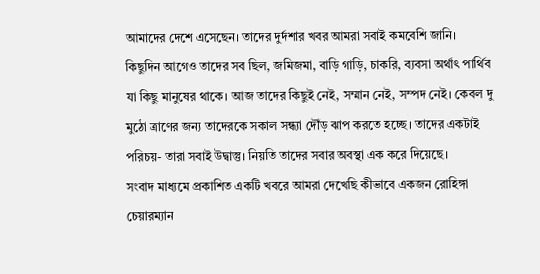আমাদের দেশে এসেছেন। তাদের দুর্দশার খবর আমরা সবাই কমবেশি জানি। কিছুদিন আগেও তাদের সব ছিল, জমিজমা, বাড়ি গাড়ি, চাকরি, ব্যবসা অর্থাৎ পার্থিব যা কিছু মানুষের থাকে। আজ তাদের কিছুই নেই, সম্মান নেই, সম্পদ নেই। কেবল দু মুঠো ত্রাণের জন্য তাদেরকে সকাল সন্ধ্যা দৌঁড় ঝাপ করতে হচ্ছে। তাদের একটাই পরিচয়- তারা সবাই উদ্বাস্তু। নিয়তি তাদের সবার অবস্থা এক করে দিয়েছে।
সংবাদ মাধ্যমে প্রকাশিত একটি খবরে আমরা দেখেছি কীভাবে একজন রোহিঙ্গা চেয়ারম্যান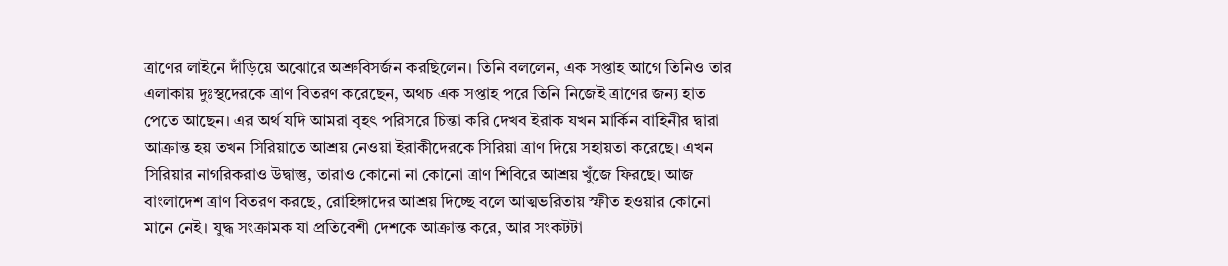ত্রাণের লাইনে দাঁড়িয়ে অঝোরে অশ্রুবিসর্জন করছিলেন। তিনি বললেন, এক সপ্তাহ আগে তিনিও তার এলাকায় দুঃস্থদেরকে ত্রাণ বিতরণ করেছেন, অথচ এক সপ্তাহ পরে তিনি নিজেই ত্রাণের জন্য হাত পেতে আছেন। এর অর্থ যদি আমরা বৃহৎ পরিসরে চিন্তা করি দেখব ইরাক যখন মার্কিন বাহিনীর দ্বারা আক্রান্ত হয় তখন সিরিয়াতে আশ্রয় নেওয়া ইরাকীদেরকে সিরিয়া ত্রাণ দিয়ে সহায়তা করেছে। এখন সিরিয়ার নাগরিকরাও উদ্বাস্তু, তারাও কোনো না কোনো ত্রাণ শিবিরে আশ্রয় খুঁজে ফিরছে। আজ বাংলাদেশ ত্রাণ বিতরণ করছে, রোহিঙ্গাদের আশ্রয় দিচ্ছে বলে আত্মভরিতায় স্ফীত হওয়ার কোনো মানে নেই। যুদ্ধ সংক্রামক যা প্রতিবেশী দেশকে আক্রান্ত করে, আর সংকটটা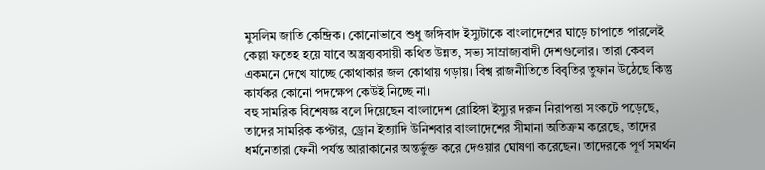মুসলিম জাতি কেন্দ্রিক। কোনোভাবে শুধু জঙ্গিবাদ ইস্যুটাকে বাংলাদেশের ঘাড়ে চাপাতে পারলেই কেল্লা ফতেহ হয়ে যাবে অস্ত্রব্যবসায়ী কথিত উন্নত, সভ্য সাম্রাজ্যবাদী দেশগুলোর। তারা কেবল একমনে দেখে যাচ্ছে কোথাকার জল কোথায় গড়ায়। বিশ্ব রাজনীতিতে বিবৃতির তুফান উঠেছে কিন্তু কার্যকর কোনো পদক্ষেপ কেউই নিচ্ছে না।
বহু সামরিক বিশেষজ্ঞ বলে দিয়েছেন বাংলাদেশ রোহিঙ্গা ইস্যুর দরুন নিরাপত্তা সংকটে পড়েছে, তাদের সামরিক কপ্টার, ড্রোন ইত্যাদি উনিশবার বাংলাদেশের সীমানা অতিক্রম করেছে, তাদের ধর্মনেতারা ফেনী পর্যন্ত আরাকানের অন্তর্ভুক্ত করে দেওয়ার ঘোষণা করেছেন। তাদেরকে পূর্ণ সমর্থন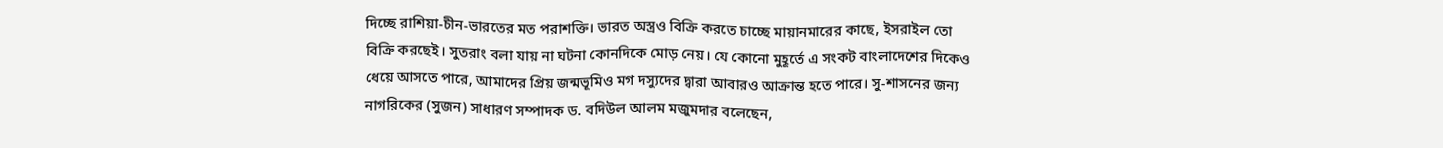দিচ্ছে রাশিয়া-চীন-ভারতের মত পরাশক্তি। ভারত অস্ত্রও বিক্রি করতে চাচ্ছে মায়ানমারের কাছে, ইসরাইল তো বিক্রি করছেই। সুতরাং বলা যায় না ঘটনা কোনদিকে মোড় নেয়। যে কোনো মুহূর্তে এ সংকট বাংলাদেশের দিকেও ধেয়ে আসতে পারে, আমাদের প্রিয় জন্মভূমিও মগ দস্যুদের দ্বারা আবারও আক্রান্ত হতে পারে। সু-শাসনের জন্য নাগরিকের (সুজন) সাধারণ সম্পাদক ড. বদিউল আলম মজুমদার বলেছেন,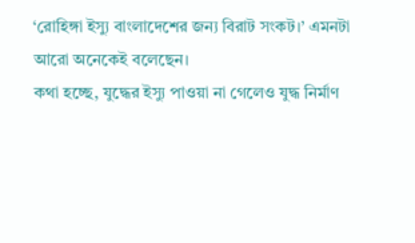‘রোহিঙ্গা ইস্যু বাংলাদেশের জন্য বিরাট সংকট।’ এমনটা আরো অনেকেই বলেছেন।
কথা হচ্ছে, যুদ্ধের ইস্যু পাওয়া না গেলেও যুদ্ধ নির্মাণ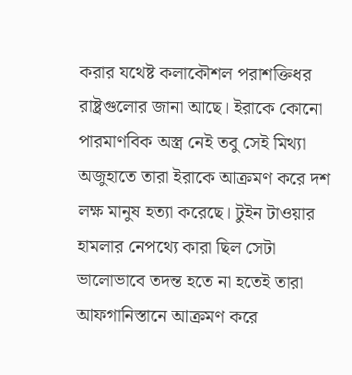করার যথেষ্ট কলাকৌশল পরাশক্তিধর রাষ্ট্রগুলোর জানা আছে। ইরাকে কোনো পারমাণবিক অস্ত্র নেই তবু সেই মিথ্যা অজুহাতে তারা ইরাকে আক্রমণ করে দশ লক্ষ মানুষ হত্যা করেছে। টুইন টাওয়ার হামলার নেপথ্যে কারা ছিল সেটা ভালোভাবে তদন্ত হতে না হতেই তারা আফগানিস্তানে আক্রমণ করে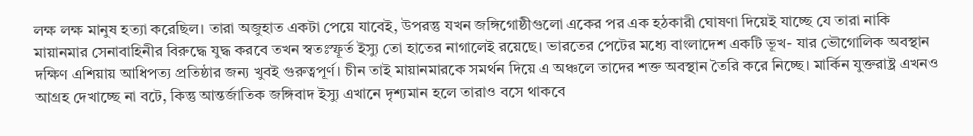লক্ষ লক্ষ মানুষ হত্যা করেছিল। তারা অজুহাত একটা পেয়ে যাবেই, উপরন্তু যখন জঙ্গিগোষ্ঠীগুলো একের পর এক হঠকারী ঘোষণা দিয়েই যাচ্ছে যে তারা নাকি মায়ানমার সেনাবাহিনীর বিরুদ্ধে যুদ্ধ করবে তখন স্বতঃস্ফূর্ত ইস্যু তো হাতের নাগালেই রয়েছে। ভারতের পেটের মধ্যে বাংলাদেশ একটি ভূখ- যার ভৌগোলিক অবস্থান দক্ষিণ এশিয়ায় আধিপত্য প্রতিষ্ঠার জন্য খুবই গুরুত্বপূর্ণ। চীন তাই মায়ানমারকে সমর্থন দিয়ে এ অঞ্চলে তাদের শক্ত অবস্থান তৈরি করে নিচ্ছে। মার্কিন যুক্তরাষ্ট্র এখনও আগ্রহ দেখাচ্ছে না বটে, কিন্তু আন্তর্জাতিক জঙ্গিবাদ ইস্যু এখানে দৃশ্যমান হলে তারাও বসে থাকবে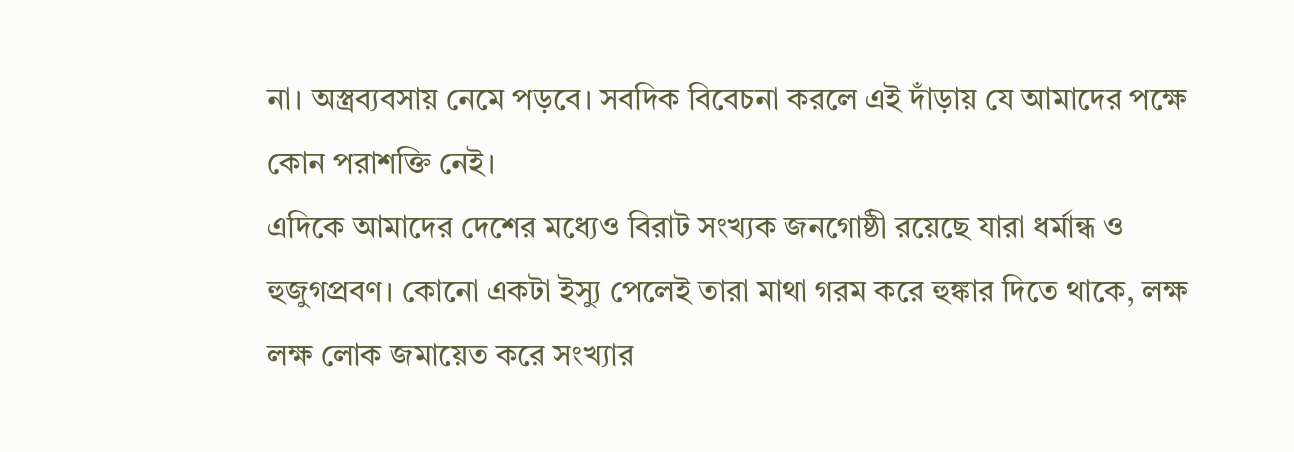না। অস্ত্রব্যবসায় নেমে পড়বে। সবদিক বিবেচনা করলে এই দাঁড়ায় যে আমাদের পক্ষে কোন পরাশক্তি নেই।
এদিকে আমাদের দেশের মধ্যেও বিরাট সংখ্যক জনগোষ্ঠী রয়েছে যারা ধর্মান্ধ ও হুজুগপ্রবণ। কোনো একটা ইস্যু পেলেই তারা মাথা গরম করে হুঙ্কার দিতে থাকে, লক্ষ লক্ষ লোক জমায়েত করে সংখ্যার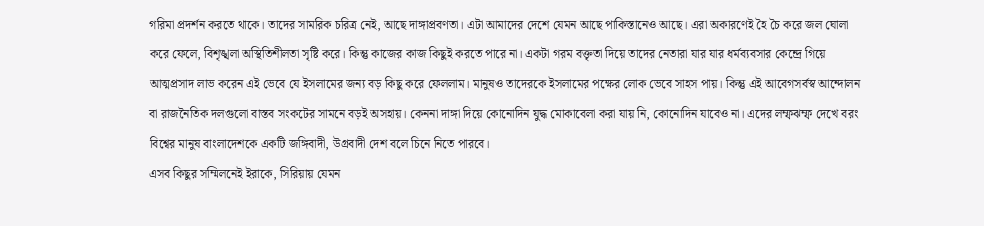গরিমা প্রদর্শন করতে থাকে। তাদের সামরিক চরিত্র নেই, আছে দাঙ্গাপ্রবণতা। এটা আমাদের দেশে যেমন আছে পাকিস্তানেও আছে। এরা অকারণেই হৈ চৈ করে জল ঘোলা করে ফেলে, বিশৃঙ্খলা অস্থিতিশীলতা সৃষ্টি করে। কিন্তু কাজের কাজ কিছুই করতে পারে না। একটা গরম বক্তৃতা দিয়ে তাদের নেতারা যার যার ধর্মব্যবসার কেন্দ্রে গিয়ে আত্মপ্রসাদ লাভ করেন এই ভেবে যে ইসলামের জন্য বড় কিছু করে ফেললাম। মানুষও তাদেরকে ইসলামের পক্ষের লোক ভেবে সাহস পায়। কিন্তু এই আবেগসর্বস্ব আন্দোলন বা রাজনৈতিক দলগুলো বাস্তব সংকটের সামনে বড়ই অসহায়। কেননা দাঙ্গা দিয়ে কোনোদিন যুদ্ধ মোকাবেলা করা যায় নি, কোনোদিন যাবেও না। এদের লম্ফঝম্ফ দেখে বরং বিশ্বের মানুষ বাংলাদেশকে একটি জঙ্গিবাদী, উগ্রবাদী দেশ বলে চিনে নিতে পারবে।
এসব কিছুর সম্মিলনেই ইরাকে, সিরিয়ায় যেমন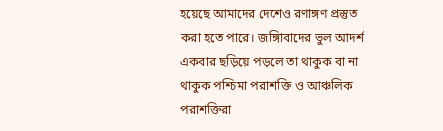হয়েছে আমাদের দেশেও রণাঙ্গণ প্রস্তুত করা হতে পারে। জঙ্গিাবাদের ভুল আদর্শ একবার ছড়িয়ে পড়লে তা থাকুক বা না থাকুক পশ্চিমা পরাশক্তি ও আঞ্চলিক পরাশক্তিরা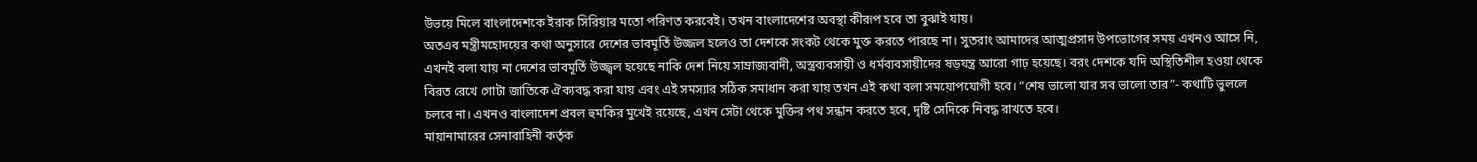উভয়ে মিলে বাংলাদেশকে ইরাক সিরিয়ার মতো পরিণত করবেই। তখন বাংলাদেশের অবস্থা কীরূপ হবে তা বুঝাই যায়।
অতএব মন্ত্রীমহোদয়ের কথা অনুসারে দেশের ভাবমূর্তি উজ্জল হলেও তা দেশকে সংকট থেকে মুক্ত করতে পারছে না। সুতরাং আমাদের আত্মপ্রসাদ উপভোগের সময় এখনও আসে নি, এখনই বলা যায় না দেশের ভাবমূর্তি উজ্জ্বল হয়েছে নাকি দেশ নিয়ে সাম্রাজ্যবাদী, অস্ত্রব্যবসায়ী ও ধর্মব্যবসায়ীদের ষড়যন্ত্র আরো গাঢ় হয়েছে। বরং দেশকে যদি অস্থিতিশীল হওয়া থেকে বিরত রেখে গোটা জাতিকে ঐক্যবদ্ধ করা যায় এবং এই সমস্যার সঠিক সমাধান করা যায় তখন এই কথা বলা সময়োপযোগী হবে। “শেষ ভালো যার সব ভালো তার”- কথাটি ভুললে চলবে না। এখনও বাংলাদেশ প্রবল হুমকির মুখেই রয়েছে, এখন সেটা থেকে মুক্তির পথ সন্ধান করতে হবে, দৃষ্টি সেদিকে নিবদ্ধ রাখতে হবে।
মায়ানামারের সেনাবাহিনী কর্তৃক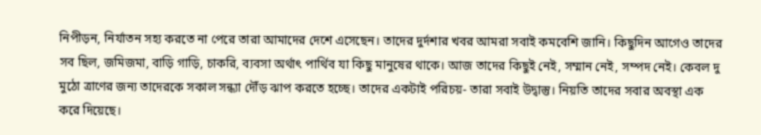নিপীড়ন, নির্যাতন সহ্য করতে না পেরে তারা আমাদের দেশে এসেছেন। তাদের দুর্দশার খবর আমরা সবাই কমবেশি জানি। কিছুদিন আগেও তাদের সব ছিল, জমিজমা, বাড়ি গাড়ি, চাকরি, ব্যবসা অর্থাৎ পার্থিব যা কিছু মানুষের থাকে। আজ তাদের কিছুই নেই, সম্মান নেই, সম্পদ নেই। কেবল দু মুঠো ত্রাণের জন্য তাদেরকে সকাল সন্ধ্যা দৌঁড় ঝাপ করতে হচ্ছে। তাদের একটাই পরিচয়- তারা সবাই উদ্বাস্তু। নিয়তি তাদের সবার অবস্থা এক করে দিয়েছে।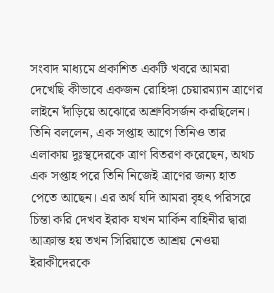সংবাদ মাধ্যমে প্রকাশিত একটি খবরে আমরা দেখেছি কীভাবে একজন রোহিঙ্গা চেয়ারম্যান ত্রাণের লাইনে দাঁড়িয়ে অঝোরে অশ্রুবিসর্জন করছিলেন। তিনি বললেন, এক সপ্তাহ আগে তিনিও তার এলাকায় দুঃস্থদেরকে ত্রাণ বিতরণ করেছেন, অথচ এক সপ্তাহ পরে তিনি নিজেই ত্রাণের জন্য হাত পেতে আছেন। এর অর্থ যদি আমরা বৃহৎ পরিসরে চিন্তা করি দেখব ইরাক যখন মার্কিন বাহিনীর দ্বারা আক্রান্ত হয় তখন সিরিয়াতে আশ্রয় নেওয়া ইরাকীদেরকে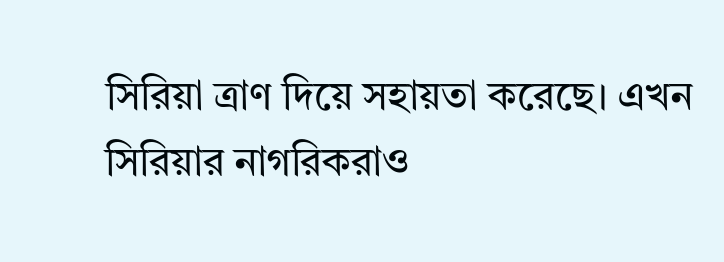সিরিয়া ত্রাণ দিয়ে সহায়তা করেছে। এখন সিরিয়ার নাগরিকরাও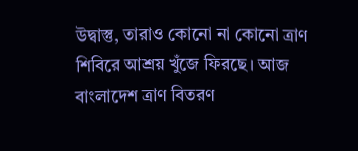উদ্বাস্তু, তারাও কোনো না কোনো ত্রাণ শিবিরে আশ্রয় খুঁজে ফিরছে। আজ বাংলাদেশ ত্রাণ বিতরণ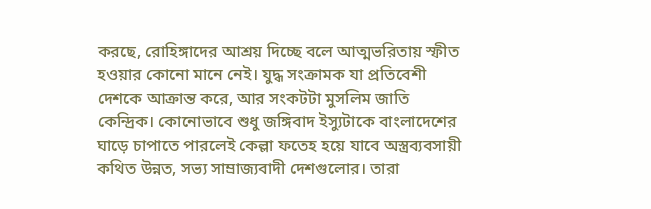করছে, রোহিঙ্গাদের আশ্রয় দিচ্ছে বলে আত্মভরিতায় স্ফীত হওয়ার কোনো মানে নেই। যুদ্ধ সংক্রামক যা প্রতিবেশী দেশকে আক্রান্ত করে, আর সংকটটা মুসলিম জাতি কেন্দ্রিক। কোনোভাবে শুধু জঙ্গিবাদ ইস্যুটাকে বাংলাদেশের ঘাড়ে চাপাতে পারলেই কেল্লা ফতেহ হয়ে যাবে অস্ত্রব্যবসায়ী কথিত উন্নত, সভ্য সাম্রাজ্যবাদী দেশগুলোর। তারা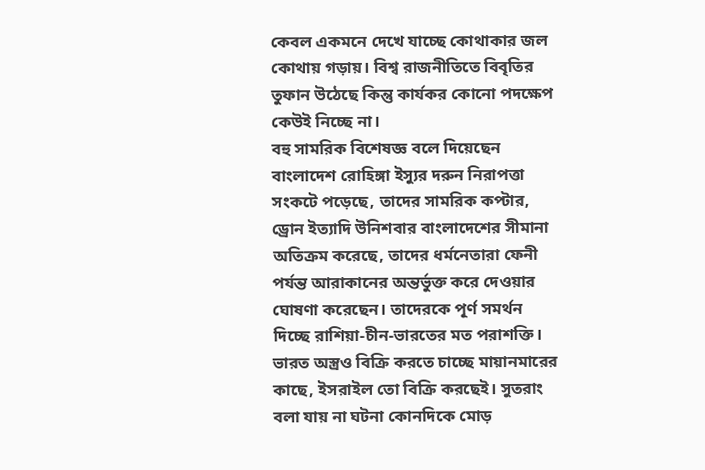কেবল একমনে দেখে যাচ্ছে কোথাকার জল কোথায় গড়ায়। বিশ্ব রাজনীতিতে বিবৃতির তুফান উঠেছে কিন্তু কার্যকর কোনো পদক্ষেপ কেউই নিচ্ছে না।
বহু সামরিক বিশেষজ্ঞ বলে দিয়েছেন বাংলাদেশ রোহিঙ্গা ইস্যুর দরুন নিরাপত্তা সংকটে পড়েছে, তাদের সামরিক কপ্টার, ড্রোন ইত্যাদি উনিশবার বাংলাদেশের সীমানা অতিক্রম করেছে, তাদের ধর্মনেতারা ফেনী পর্যন্ত আরাকানের অন্তর্ভুক্ত করে দেওয়ার ঘোষণা করেছেন। তাদেরকে পূর্ণ সমর্থন দিচ্ছে রাশিয়া-চীন-ভারতের মত পরাশক্তি। ভারত অস্ত্রও বিক্রি করতে চাচ্ছে মায়ানমারের কাছে, ইসরাইল তো বিক্রি করছেই। সুতরাং বলা যায় না ঘটনা কোনদিকে মোড়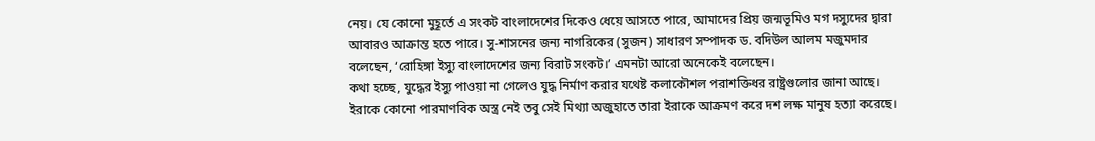নেয়। যে কোনো মুহূর্তে এ সংকট বাংলাদেশের দিকেও ধেয়ে আসতে পারে, আমাদের প্রিয় জন্মভূমিও মগ দস্যুদের দ্বারা আবারও আক্রান্ত হতে পারে। সু-শাসনের জন্য নাগরিকের (সুজন) সাধারণ সম্পাদক ড. বদিউল আলম মজুমদার বলেছেন, ‘রোহিঙ্গা ইস্যু বাংলাদেশের জন্য বিরাট সংকট।’ এমনটা আরো অনেকেই বলেছেন।
কথা হচ্ছে, যুদ্ধের ইস্যু পাওয়া না গেলেও যুদ্ধ নির্মাণ করার যথেষ্ট কলাকৌশল পরাশক্তিধর রাষ্ট্রগুলোর জানা আছে। ইরাকে কোনো পারমাণবিক অস্ত্র নেই তবু সেই মিথ্যা অজুহাতে তারা ইরাকে আক্রমণ করে দশ লক্ষ মানুষ হত্যা করেছে।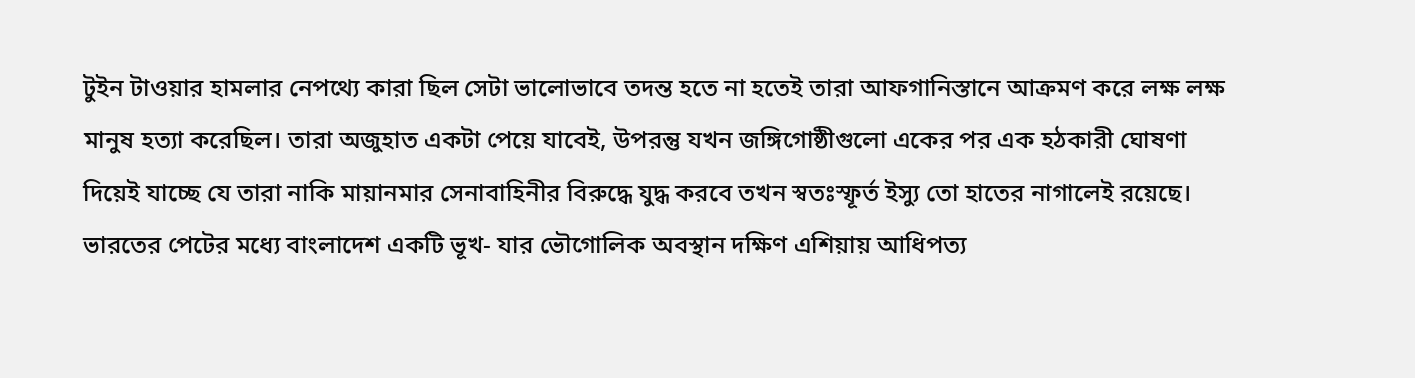টুইন টাওয়ার হামলার নেপথ্যে কারা ছিল সেটা ভালোভাবে তদন্ত হতে না হতেই তারা আফগানিস্তানে আক্রমণ করে লক্ষ লক্ষ মানুষ হত্যা করেছিল। তারা অজুহাত একটা পেয়ে যাবেই, উপরন্তু যখন জঙ্গিগোষ্ঠীগুলো একের পর এক হঠকারী ঘোষণা দিয়েই যাচ্ছে যে তারা নাকি মায়ানমার সেনাবাহিনীর বিরুদ্ধে যুদ্ধ করবে তখন স্বতঃস্ফূর্ত ইস্যু তো হাতের নাগালেই রয়েছে। ভারতের পেটের মধ্যে বাংলাদেশ একটি ভূখ- যার ভৌগোলিক অবস্থান দক্ষিণ এশিয়ায় আধিপত্য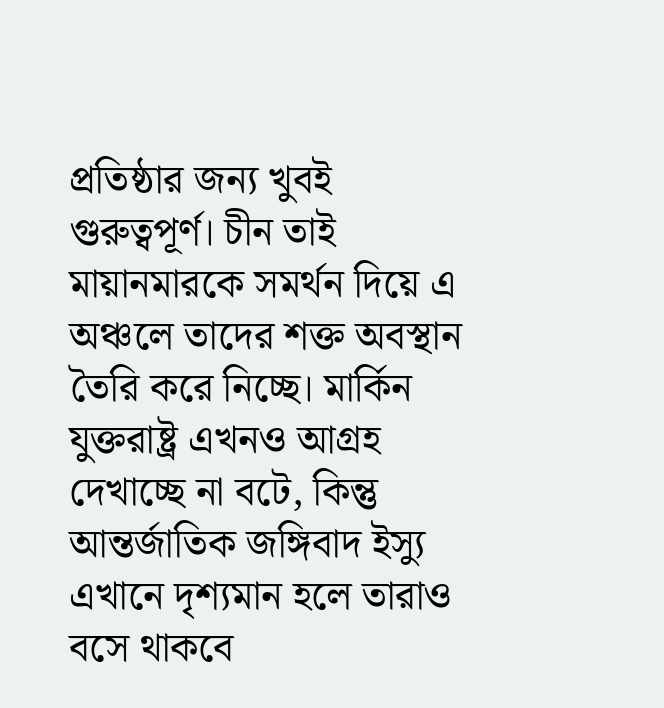প্রতিষ্ঠার জন্য খুবই গুরুত্বপূর্ণ। চীন তাই মায়ানমারকে সমর্থন দিয়ে এ অঞ্চলে তাদের শক্ত অবস্থান তৈরি করে নিচ্ছে। মার্কিন যুক্তরাষ্ট্র এখনও আগ্রহ দেখাচ্ছে না বটে, কিন্তু আন্তর্জাতিক জঙ্গিবাদ ইস্যু এখানে দৃশ্যমান হলে তারাও বসে থাকবে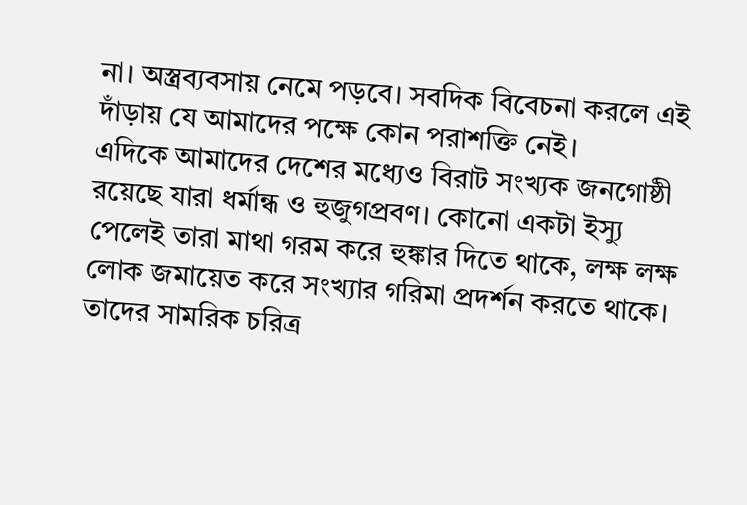না। অস্ত্রব্যবসায় নেমে পড়বে। সবদিক বিবেচনা করলে এই দাঁড়ায় যে আমাদের পক্ষে কোন পরাশক্তি নেই।
এদিকে আমাদের দেশের মধ্যেও বিরাট সংখ্যক জনগোষ্ঠী রয়েছে যারা ধর্মান্ধ ও হুজুগপ্রবণ। কোনো একটা ইস্যু পেলেই তারা মাথা গরম করে হুঙ্কার দিতে থাকে, লক্ষ লক্ষ লোক জমায়েত করে সংখ্যার গরিমা প্রদর্শন করতে থাকে। তাদের সামরিক চরিত্র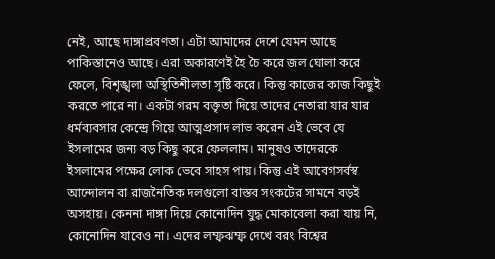নেই, আছে দাঙ্গাপ্রবণতা। এটা আমাদের দেশে যেমন আছে পাকিস্তানেও আছে। এরা অকারণেই হৈ চৈ করে জল ঘোলা করে ফেলে, বিশৃঙ্খলা অস্থিতিশীলতা সৃষ্টি করে। কিন্তু কাজের কাজ কিছুই করতে পারে না। একটা গরম বক্তৃতা দিয়ে তাদের নেতারা যার যার ধর্মব্যবসার কেন্দ্রে গিয়ে আত্মপ্রসাদ লাভ করেন এই ভেবে যে ইসলামের জন্য বড় কিছু করে ফেললাম। মানুষও তাদেরকে ইসলামের পক্ষের লোক ভেবে সাহস পায়। কিন্তু এই আবেগসর্বস্ব আন্দোলন বা রাজনৈতিক দলগুলো বাস্তব সংকটের সামনে বড়ই অসহায়। কেননা দাঙ্গা দিয়ে কোনোদিন যুদ্ধ মোকাবেলা করা যায় নি, কোনোদিন যাবেও না। এদের লম্ফঝম্ফ দেখে বরং বিশ্বের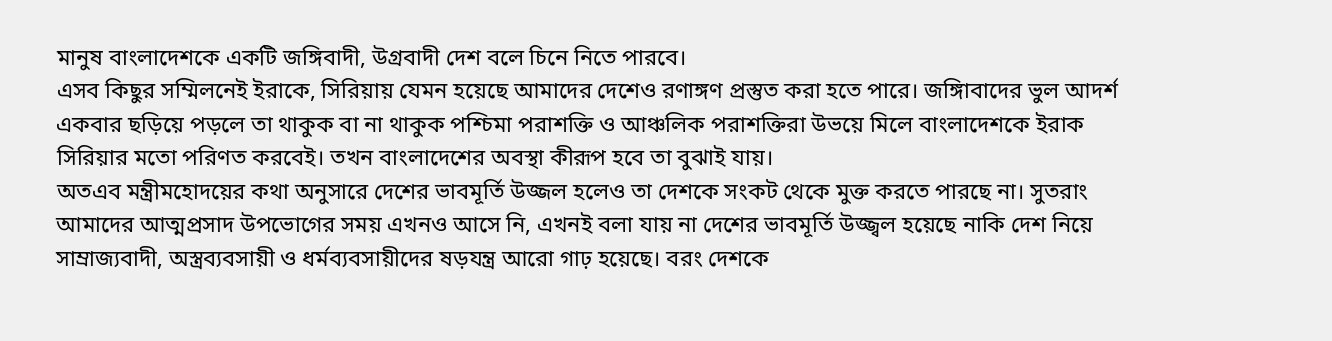মানুষ বাংলাদেশকে একটি জঙ্গিবাদী, উগ্রবাদী দেশ বলে চিনে নিতে পারবে।
এসব কিছুর সম্মিলনেই ইরাকে, সিরিয়ায় যেমন হয়েছে আমাদের দেশেও রণাঙ্গণ প্রস্তুত করা হতে পারে। জঙ্গিাবাদের ভুল আদর্শ একবার ছড়িয়ে পড়লে তা থাকুক বা না থাকুক পশ্চিমা পরাশক্তি ও আঞ্চলিক পরাশক্তিরা উভয়ে মিলে বাংলাদেশকে ইরাক সিরিয়ার মতো পরিণত করবেই। তখন বাংলাদেশের অবস্থা কীরূপ হবে তা বুঝাই যায়।
অতএব মন্ত্রীমহোদয়ের কথা অনুসারে দেশের ভাবমূর্তি উজ্জল হলেও তা দেশকে সংকট থেকে মুক্ত করতে পারছে না। সুতরাং আমাদের আত্মপ্রসাদ উপভোগের সময় এখনও আসে নি, এখনই বলা যায় না দেশের ভাবমূর্তি উজ্জ্বল হয়েছে নাকি দেশ নিয়ে সাম্রাজ্যবাদী, অস্ত্রব্যবসায়ী ও ধর্মব্যবসায়ীদের ষড়যন্ত্র আরো গাঢ় হয়েছে। বরং দেশকে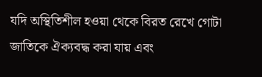যদি অস্থিতিশীল হওয়া থেকে বিরত রেখে গোটা জাতিকে ঐক্যবদ্ধ করা যায় এবং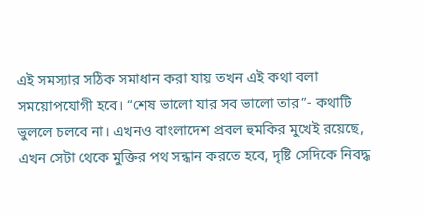এই সমস্যার সঠিক সমাধান করা যায় তখন এই কথা বলা সময়োপযোগী হবে। “শেষ ভালো যার সব ভালো তার”- কথাটি ভুললে চলবে না। এখনও বাংলাদেশ প্রবল হুমকির মুখেই রয়েছে, এখন সেটা থেকে মুক্তির পথ সন্ধান করতে হবে, দৃষ্টি সেদিকে নিবদ্ধ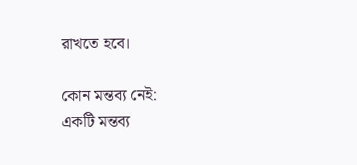রাখতে হবে।

কোন মন্তব্য নেই:
একটি মন্তব্য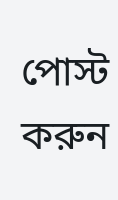পোস্ট করুন